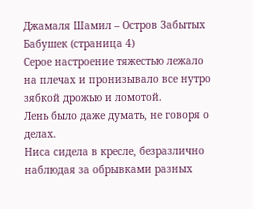Джамаля Шамил – Остров Забытых Бабушек (страница 4)
Серое настроение тяжестью лежало на плечах и пронизывало все нутро зябкой дрожью и ломотой.
Лень было даже думать, не говоря о делах.
Ниса сидела в кресле, безразлично наблюдая за обрывками разных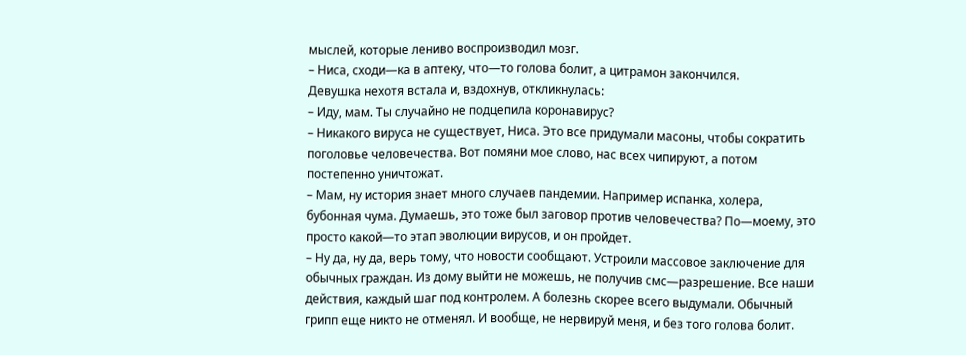мыслей, которые лениво воспроизводил мозг.
– Ниса, сходи—ка в аптеку, что—то голова болит, а цитрамон закончился.
Девушка нехотя встала и, вздохнув, откликнулась:
– Иду, мам. Ты случайно не подцепила коронавирус?
– Никакого вируса не существует, Ниса. Это все придумали масоны, чтобы сократить поголовье человечества. Вот помяни мое слово, нас всех чипируют, а потом постепенно уничтожат.
– Мам, ну история знает много случаев пандемии. Например испанка, холера, бубонная чума. Думаешь, это тоже был заговор против человечества? По—моему, это просто какой—то этап эволюции вирусов, и он пройдет.
– Ну да, ну да, верь тому, что новости сообщают. Устроили массовое заключение для обычных граждан. Из дому выйти не можешь, не получив смс—разрешение. Все наши действия, каждый шаг под контролем. А болезнь скорее всего выдумали. Обычный грипп еще никто не отменял. И вообще, не нервируй меня, и без того голова болит.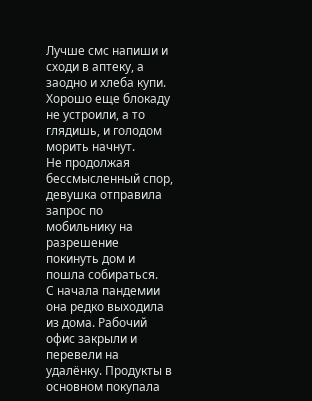Лучше смс напиши и сходи в аптеку, а заодно и хлеба купи. Хорошо еще блокаду не устроили, а то глядишь, и голодом морить начнут.
Не продолжая бессмысленный спор, девушка отправила запрос по мобильнику на разрешение покинуть дом и пошла собираться.
С начала пандемии она редко выходила из дома. Рабочий офис закрыли и перевели на удалёнку. Продукты в основном покупала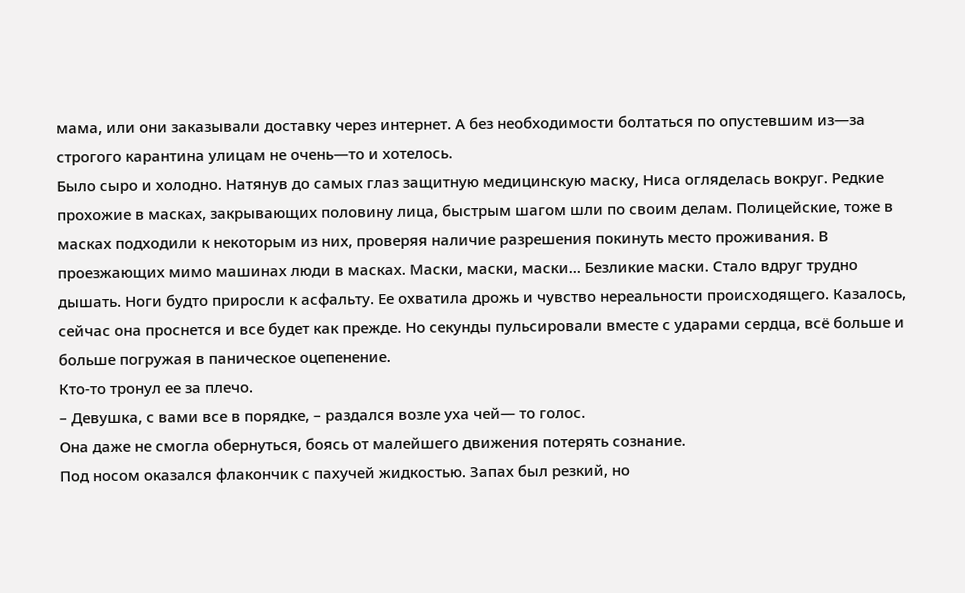мама, или они заказывали доставку через интернет. А без необходимости болтаться по опустевшим из—за строгого карантина улицам не очень—то и хотелось.
Было сыро и холодно. Натянув до самых глаз защитную медицинскую маску, Ниса огляделась вокруг. Редкие прохожие в масках, закрывающих половину лица, быстрым шагом шли по своим делам. Полицейские, тоже в масках подходили к некоторым из них, проверяя наличие разрешения покинуть место проживания. В проезжающих мимо машинах люди в масках. Маски, маски, маски… Безликие маски. Стало вдруг трудно дышать. Ноги будто приросли к асфальту. Ее охватила дрожь и чувство нереальности происходящего. Казалось, сейчас она проснется и все будет как прежде. Но секунды пульсировали вместе с ударами сердца, всё больше и больше погружая в паническое оцепенение.
Кто-то тронул ее за плечо.
– Девушка, с вами все в порядке, – раздался возле уха чей— то голос.
Она даже не смогла обернуться, боясь от малейшего движения потерять сознание.
Под носом оказался флакончик с пахучей жидкостью. Запах был резкий, но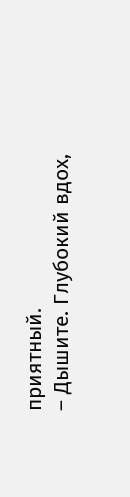приятный.
– Дышите. Глубокий вдох,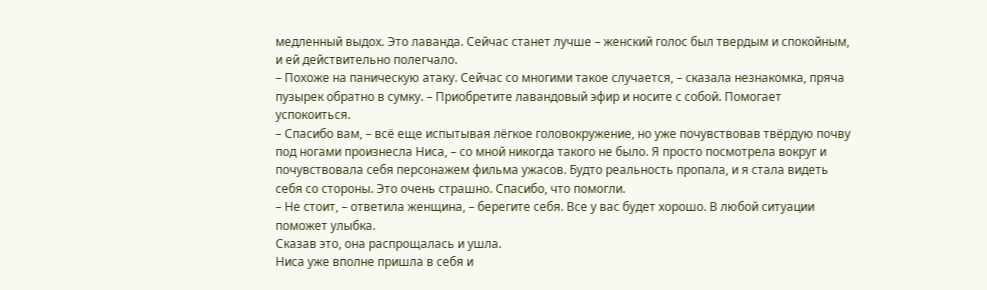медленный выдох. Это лаванда. Сейчас станет лучше – женский голос был твердым и спокойным, и ей действительно полегчало.
– Похоже на паническую атаку. Сейчас со многими такое случается, – сказала незнакомка, пряча пузырек обратно в сумку. – Приобретите лавандовый эфир и носите с собой. Помогает успокоиться.
– Спасибо вам, – всё еще испытывая лёгкое головокружение, но уже почувствовав твёрдую почву под ногами произнесла Ниса, – со мной никогда такого не было. Я просто посмотрела вокруг и почувствовала себя персонажем фильма ужасов. Будто реальность пропала, и я стала видеть себя со стороны. Это очень страшно. Спасибо, что помогли.
– Не стоит, – ответила женщина, – берегите себя. Все у вас будет хорошо. В любой ситуации поможет улыбка.
Сказав это, она распрощалась и ушла.
Ниса уже вполне пришла в себя и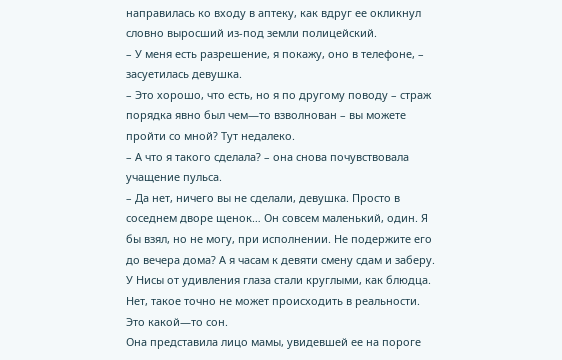направилась ко входу в аптеку, как вдруг ее окликнул словно выросший из-под земли полицейский.
– У меня есть разрешение, я покажу, оно в телефоне, – засуетилась девушка.
– Это хорошо, что есть, но я по другому поводу – страж порядка явно был чем—то взволнован – вы можете пройти со мной? Тут недалеко.
– А что я такого сделала? – она снова почувствовала учащение пульса.
– Да нет, ничего вы не сделали, девушка. Просто в соседнем дворе щенок… Он совсем маленький, один. Я бы взял, но не могу, при исполнении. Не подержите его до вечера дома? А я часам к девяти смену сдам и заберу.
У Нисы от удивления глаза стали круглыми, как блюдца. Нет, такое точно не может происходить в реальности. Это какой—то сон.
Она представила лицо мамы, увидевшей ее на пороге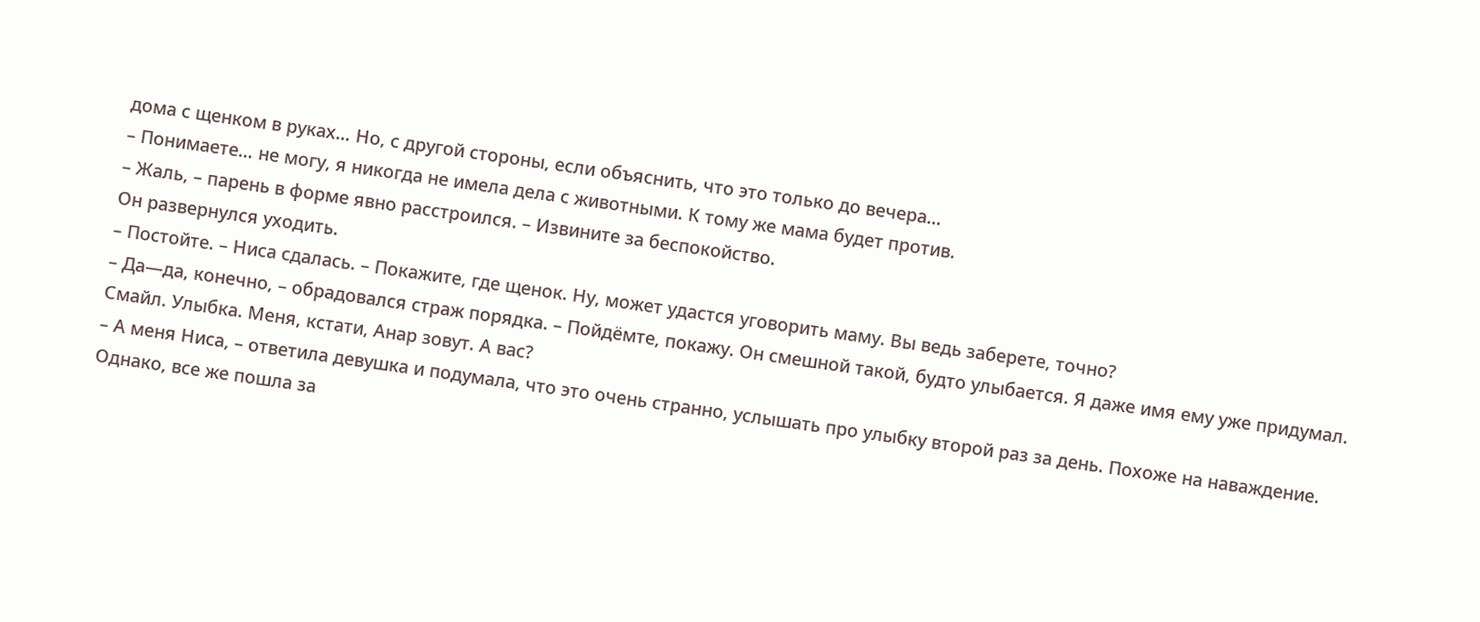дома с щенком в руках… Но, с другой стороны, если объяснить, что это только до вечера…
– Понимаете… не могу, я никогда не имела дела с животными. К тому же мама будет против.
– Жаль, – парень в форме явно расстроился. – Извините за беспокойство.
Он развернулся уходить.
– Постойте. – Ниса сдалась. – Покажите, где щенок. Ну, может удастся уговорить маму. Вы ведь заберете, точно?
– Да—да, конечно, – обрадовался страж порядка. – Пойдёмте, покажу. Он смешной такой, будто улыбается. Я даже имя ему уже придумал. Смайл. Улыбка. Меня, кстати, Анар зовут. А вас?
– А меня Ниса, – ответила девушка и подумала, что это очень странно, услышать про улыбку второй раз за день. Похоже на наваждение.
Однако, все же пошла за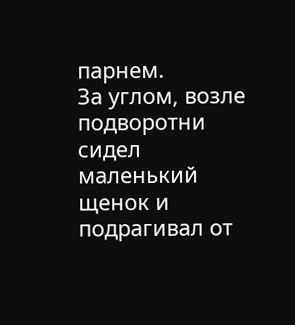парнем.
За углом, возле подворотни сидел маленький щенок и подрагивал от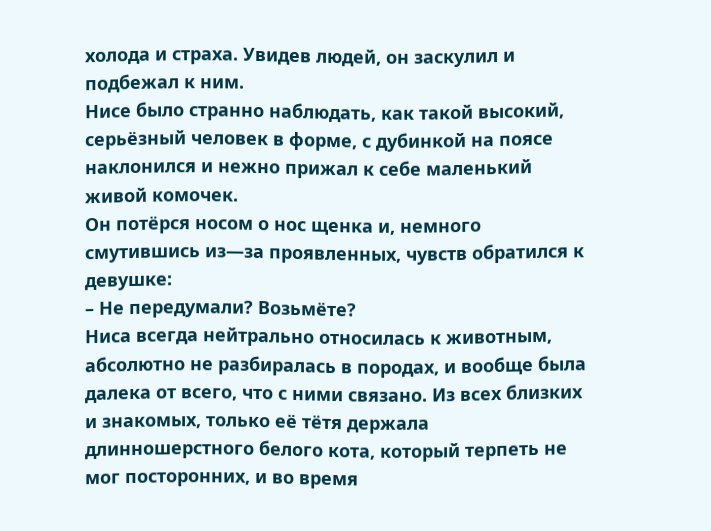холода и страха. Увидев людей, он заскулил и подбежал к ним.
Нисе было странно наблюдать, как такой высокий, серьёзный человек в форме, с дубинкой на поясе наклонился и нежно прижал к себе маленький живой комочек.
Он потёрся носом о нос щенка и, немного смутившись из—за проявленных, чувств обратился к девушке:
– Не передумали? Возьмёте?
Ниса всегда нейтрально относилась к животным, абсолютно не разбиралась в породах, и вообще была далека от всего, что с ними связано. Из всех близких и знакомых, только её тётя держала длинношерстного белого кота, который терпеть не мог посторонних, и во время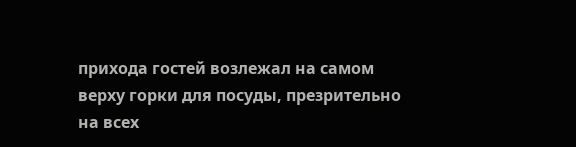прихода гостей возлежал на самом верху горки для посуды, презрительно на всех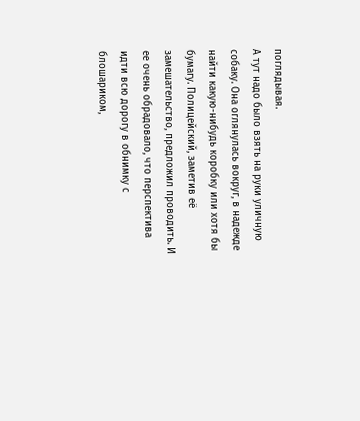поглядывая.
А тут надо было взять на руки уличную собаку. Она оглянулась вокруг, в надежде найти какую-нибудь коробку или хотя бы бумагу. Полицейский, заметив её замешательство, предложил проводить. И ее очень обрадовало, что перспектива идти всю дорогу в обнимку с блошариком,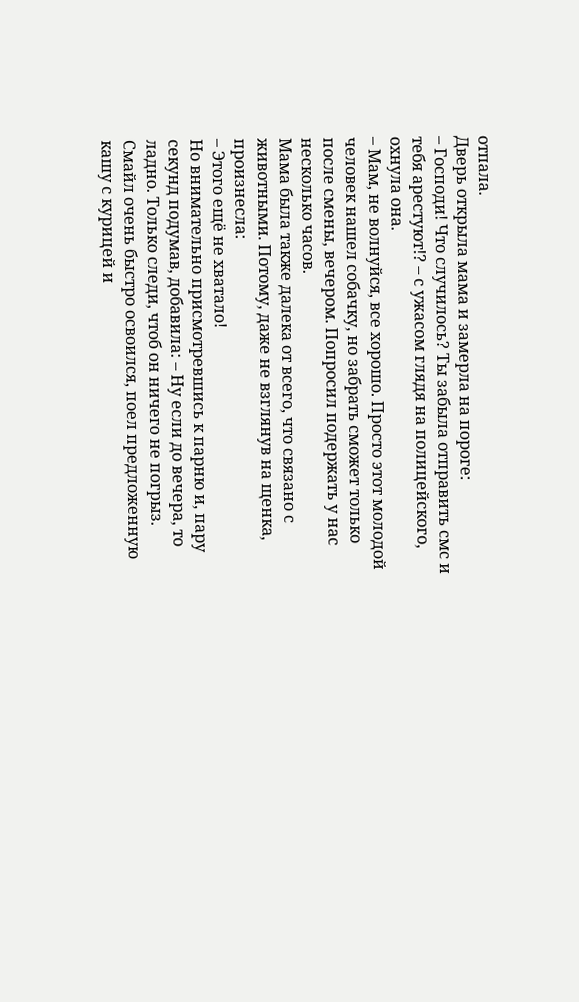отпала.
Дверь открыла мама и замерла на пороге:
– Господи! Что случилось? Ты забыла отправить смс и тебя арестуют!? – с ужасом глядя на полицейского, охнула она.
– Мам, не волнуйся, все хорошо. Просто этот молодой человек нашел собачку, но забрать сможет только после смены, вечером. Попросил подержать у нас несколько часов.
Мама была также далека от всего, что связано с животными. Потому, даже не взглянув на щенка, произнесла:
– Этого ещё не хватало!
Но внимательно присмотревшись к парню и, пару секунд подумав, добавила: – Ну если до вечера, то ладно. Только следи, чтоб он ничего не погрыз.
Смайл очень быстро освоился, поел предложенную кашу с курицей и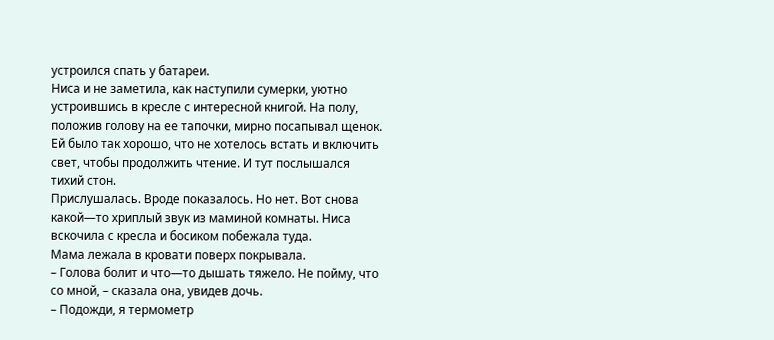устроился спать у батареи.
Ниса и не заметила, как наступили сумерки, уютно устроившись в кресле с интересной книгой. На полу, положив голову на ее тапочки, мирно посапывал щенок. Ей было так хорошо, что не хотелось встать и включить свет, чтобы продолжить чтение. И тут послышался тихий стон.
Прислушалась. Вроде показалось. Но нет. Вот снова какой—то хриплый звук из маминой комнаты. Ниса вскочила с кресла и босиком побежала туда.
Мама лежала в кровати поверх покрывала.
– Голова болит и что—то дышать тяжело. Не пойму, что со мной, – сказала она, увидев дочь.
– Подожди, я термометр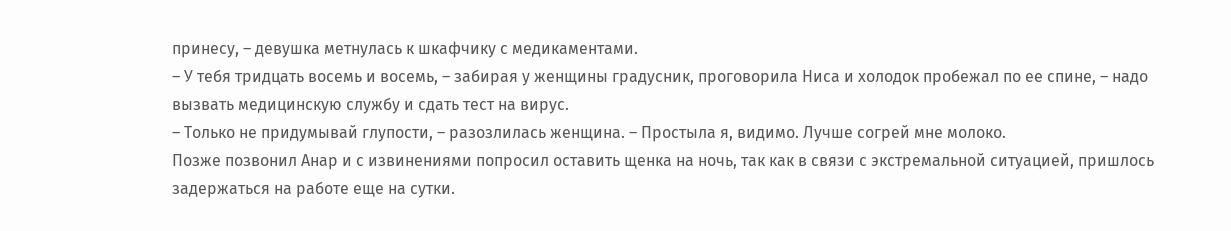принесу, – девушка метнулась к шкафчику с медикаментами.
– У тебя тридцать восемь и восемь, – забирая у женщины градусник, проговорила Ниса и холодок пробежал по ее спине, – надо вызвать медицинскую службу и сдать тест на вирус.
– Только не придумывай глупости, – разозлилась женщина. – Простыла я, видимо. Лучше согрей мне молоко.
Позже позвонил Анар и с извинениями попросил оставить щенка на ночь, так как в связи с экстремальной ситуацией, пришлось задержаться на работе еще на сутки.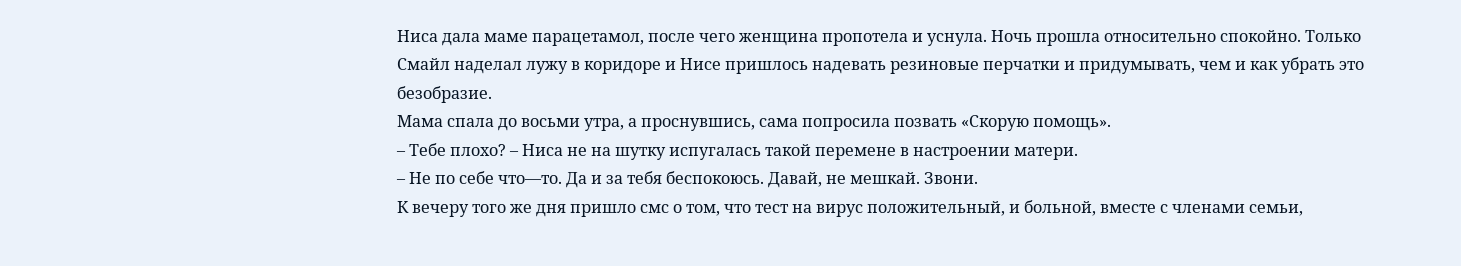Ниса дала маме парацетамол, после чего женщина пропотела и уснула. Ночь прошла относительно спокойно. Только Смайл наделал лужу в коридоре и Нисе пришлось надевать резиновые перчатки и придумывать, чем и как убрать это безобразие.
Мама спала до восьми утра, а проснувшись, сама попросила позвать «Скорую помощь».
– Тебе плохо? – Ниса не на шутку испугалась такой перемене в настроении матери.
– Не по себе что—то. Да и за тебя беспокоюсь. Давай, не мешкай. Звони.
К вечеру того же дня пришло смс о том, что тест на вирус положительный, и больной, вместе с членами семьи,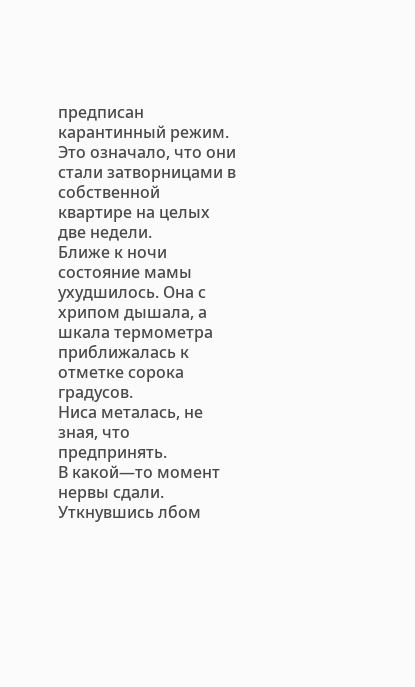предписан карантинный режим. Это означало, что они стали затворницами в собственной квартире на целых две недели.
Ближе к ночи состояние мамы ухудшилось. Она с хрипом дышала, а шкала термометра приближалась к отметке сорока градусов.
Ниса металась, не зная, что предпринять.
В какой—то момент нервы сдали. Уткнувшись лбом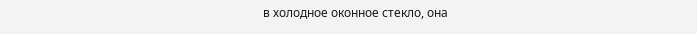в холодное оконное стекло, она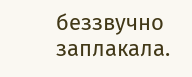беззвучно заплакала.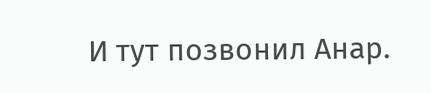И тут позвонил Анар.